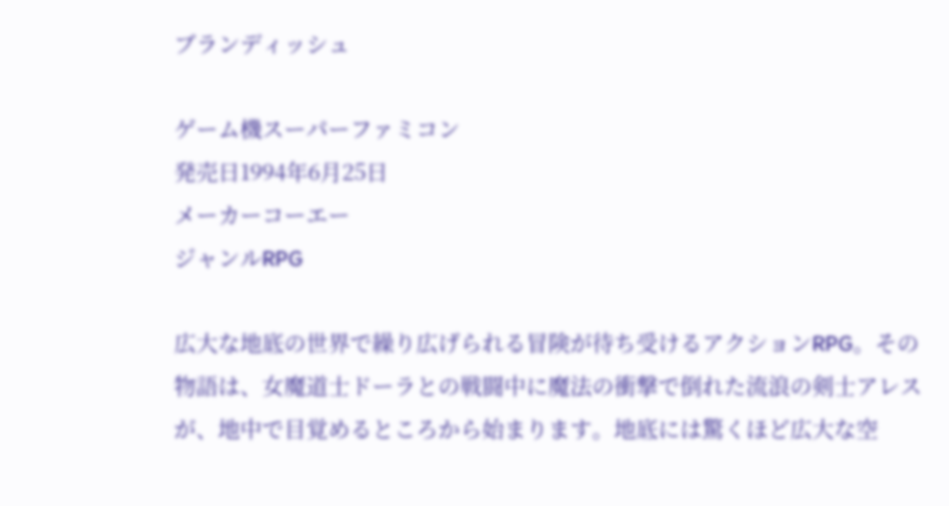ブランディッシュ

ゲーム機スーパーファミコン
発売日1994年6月25日
メーカーコーエー
ジャンルRPG

広大な地底の世界で繰り広げられる冒険が待ち受けるアクションRPG。その物語は、女魔道士ドーラとの戦闘中に魔法の衝撃で倒れた流浪の剣士アレスが、地中で目覚めるところから始まります。地底には驚くほど広大な空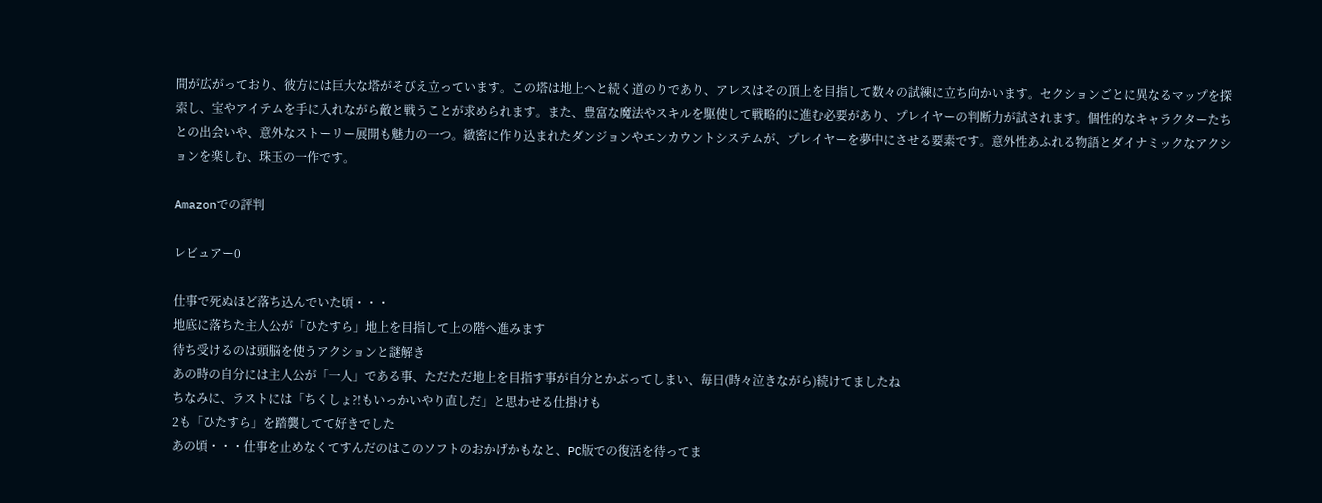間が広がっており、彼方には巨大な塔がそびえ立っています。この塔は地上へと続く道のりであり、アレスはその頂上を目指して数々の試練に立ち向かいます。セクションごとに異なるマップを探索し、宝やアイテムを手に入れながら敵と戦うことが求められます。また、豊富な魔法やスキルを駆使して戦略的に進む必要があり、プレイヤーの判断力が試されます。個性的なキャラクターたちとの出会いや、意外なストーリー展開も魅力の一つ。緻密に作り込まれたダンジョンやエンカウントシステムが、プレイヤーを夢中にさせる要素です。意外性あふれる物語とダイナミックなアクションを楽しむ、珠玉の一作です。

Amazonでの評判

レビュアー0

仕事で死ぬほど落ち込んでいた頃・・・
地底に落ちた主人公が「ひたすら」地上を目指して上の階へ進みます
待ち受けるのは頭脳を使うアクションと謎解き
あの時の自分には主人公が「一人」である事、ただただ地上を目指す事が自分とかぶってしまい、毎日(時々泣きながら)続けてましたね
ちなみに、ラストには「ちくしょ?!もいっかいやり直しだ」と思わせる仕掛けも
2も「ひたすら」を踏襲してて好きでした
あの頃・・・仕事を止めなくてすんだのはこのソフトのおかげかもなと、PC版での復活を待ってま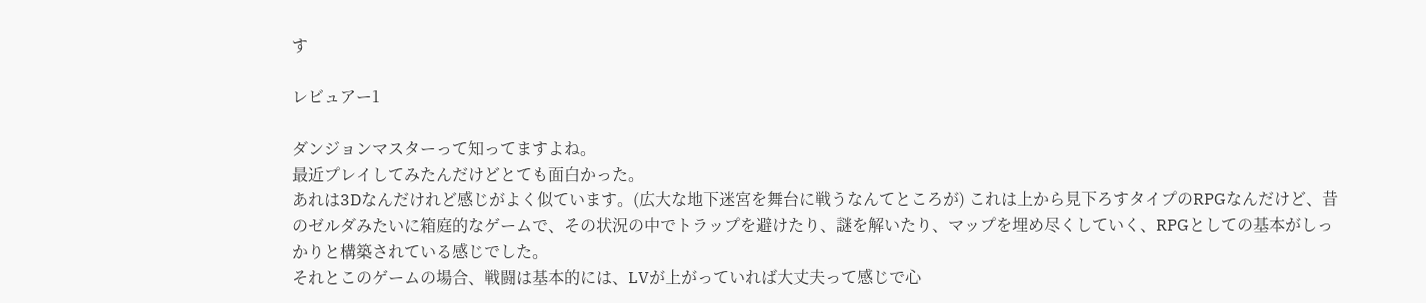す

レビュアー1

ダンジョンマスターって知ってますよね。
最近プレイしてみたんだけどとても面白かった。
あれは3Dなんだけれど感じがよく似ています。(広大な地下迷宮を舞台に戦うなんてところが) これは上から見下ろすタイプのRPGなんだけど、昔のゼルダみたいに箱庭的なゲームで、その状況の中でトラップを避けたり、謎を解いたり、マップを埋め尽くしていく、RPGとしての基本がしっかりと構築されている感じでした。
それとこのゲームの場合、戦闘は基本的には、LVが上がっていれば大丈夫って感じで心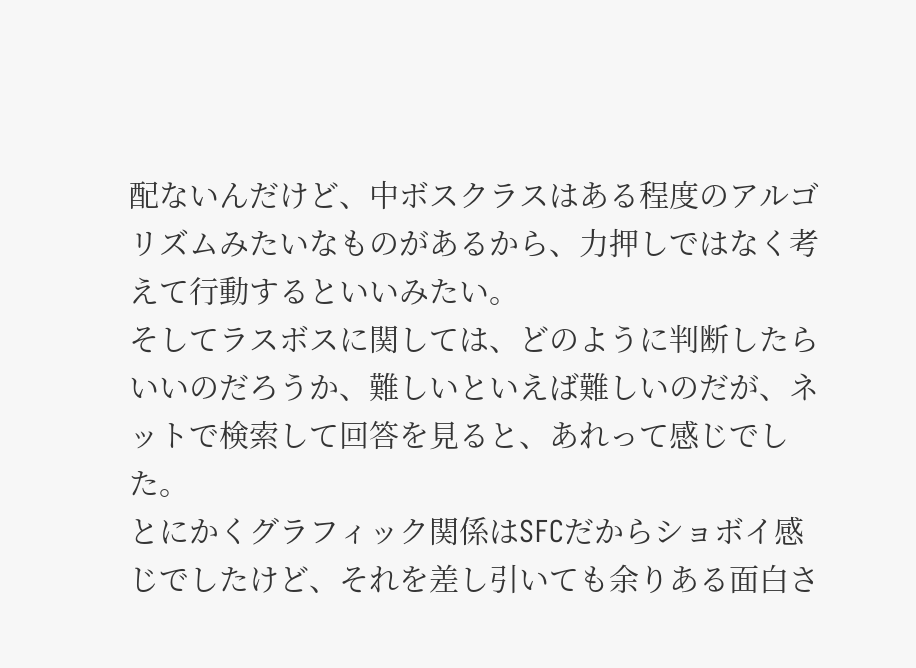配ないんだけど、中ボスクラスはある程度のアルゴリズムみたいなものがあるから、力押しではなく考えて行動するといいみたい。
そしてラスボスに関しては、どのように判断したらいいのだろうか、難しいといえば難しいのだが、ネットで検索して回答を見ると、あれって感じでした。
とにかくグラフィック関係はSFCだからショボイ感じでしたけど、それを差し引いても余りある面白さ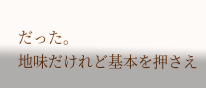だった。
地味だけれど基本を押さえ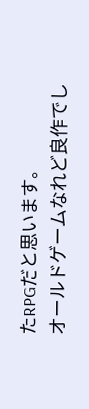たRPGだと思います。
オールドゲームなれど良作でし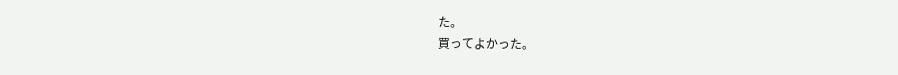た。
買ってよかった。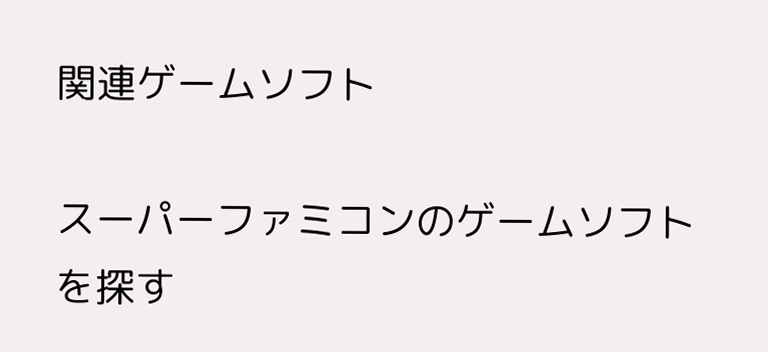関連ゲームソフト

スーパーファミコンのゲームソフトを探す